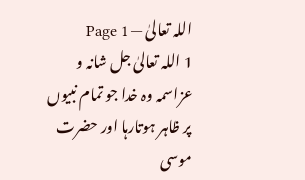اللہ تعالیٰ — Page 1
1 اللہ تعالیٰ جل شانہ و عزاسمہ وہ خدا جو تمام نبیوں پر ظاہر ہوتارہا اور حضرت موسی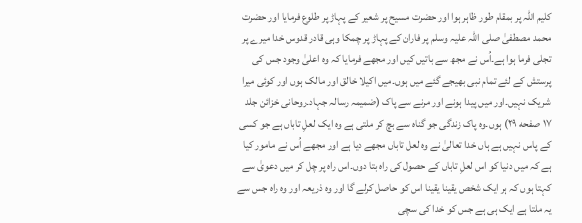کلیم اللہ پر بمقام طور ظاہر ہوا اور حضرت مسیح پر شعیر کے پہاڑ پر طلوع فرمایا اور حضرت محمد مصطفیٰ صلی اللہ علیہ وسلم پر فاران کے پہاڑ پر چمکا وہی قادر قدوس خدا میرے پر تجلی فرما ہوا ہے۔اُس نے مجھ سے باتیں کیں اور مجھے فرمایا کہ وہ اعلیٰ وجود جس کی پرستش کے لئے تمام نبی بھیجے گئے میں ہوں۔میں اکیلا خالق اور مالک ہوں اور کوئی میرا شریک نہیں۔اور میں پیدا ہونے اور مرنے سے پاک (ضمیمہ رسالہ جہاد۔روحانی خزائن جلد ۱۷ صفحه ۲۹) ہوں۔وہ پاک زندگی جو گناہ سے بچ کر ملتی ہے وہ ایک لعلِ تاباں ہے جو کسی کے پاس نہیں ہے ہاں خدا تعالیٰ نے وہ لعل تاباں مجھے دیا ہے اور مجھے اُس نے مامور کیا ہے کہ میں دنیا کو اس لعلِ تاباں کے حصول کی راہ بتا دوں۔اس راہ پر چل کر میں دعویٰ سے کہتا ہوں کہ ہر ایک شخص یقینا یقینا اس کو حاصل کرلے گا اور وہ ذریعہ اور وہ راہ جس سے یہ ملتا ہے ایک ہی ہے جس کو خدا کی سچی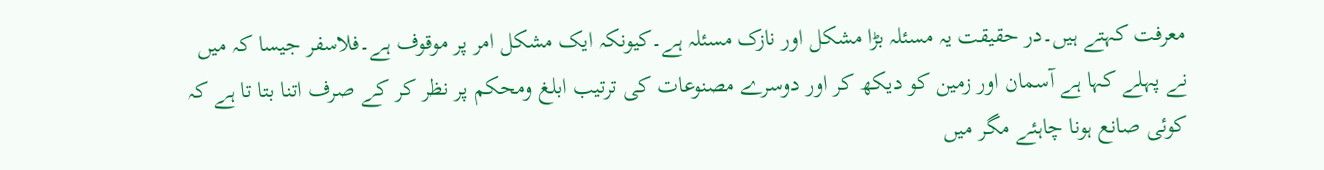معرفت کہتے ہیں۔در حقیقت یہ مسئلہ بڑا مشکل اور نازک مسئلہ ہے۔کیونکہ ایک مشکل امر پر موقوف ہے۔فلاسفر جیسا کہ میں نے پہلے کہا ہے آسمان اور زمین کو دیکھ کر اور دوسرے مصنوعات کی ترتیب ابلغ ومحکم پر نظر کر کے صرف اتنا بتا تا ہے کہ کوئی صانع ہونا چاہئے مگر میں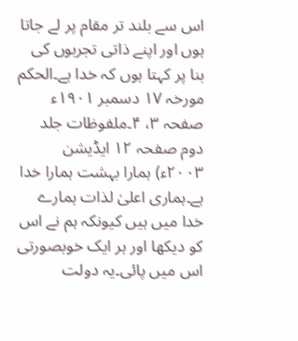اس سے بلند تر مقام پر لے جاتا ہوں اور اپنے ذاتی تجربوں کی بنا پر کہتا ہوں کہ خدا ہے۔الحکم مورخہ ۱۷ دسمبر ۱۹۰۱ء صفحہ ۳، ۴۔ملفوظات جلد دوم صفحہ ۱۲ ایڈیشن ۲۰۰۳ء) ہمارا بہشت ہمارا خدا ہے۔ہماری اعلیٰ لذات ہمارے خدا میں ہیں کیونکہ ہم نے اس کو دیکھا اور ہر ایک خوبصورتی اس میں پائی۔یہ دولت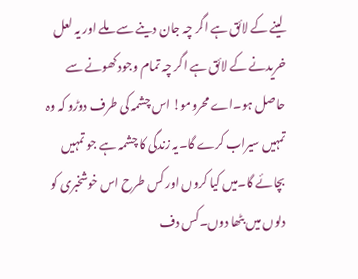لینے کے لائق ہے اگر چہ جان دینے سے ملے اور یہ لعل خریدنے کے لائق ہے اگر چہ تمام وجود کھونے سے حاصل ہو۔اے محرومو! اس چشمہ کی طرف دوڑو کہ وہ تمہیں سیراب کرے گا۔یہ زندگی کا چشمہ ہے جو تمہیں بچائے گا۔میں کیا کروں اور کس طرح اس خوشخبری کو دلوں میں بٹھا دوں۔کس دف